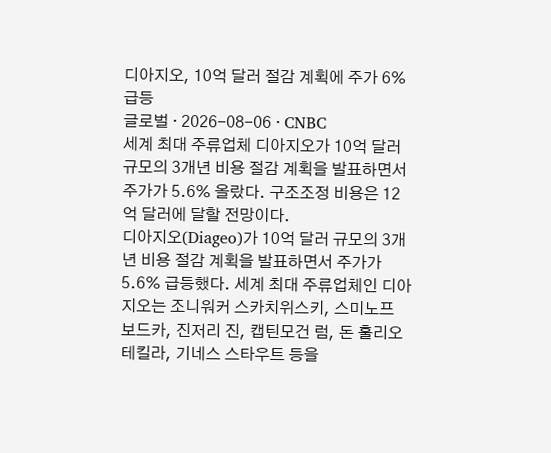디아지오, 10억 달러 절감 계획에 주가 6% 급등
글로벌 · 2026-08-06 · CNBC
세계 최대 주류업체 디아지오가 10억 달러 규모의 3개년 비용 절감 계획을 발표하면서 주가가 5.6% 올랐다. 구조조정 비용은 12억 달러에 달할 전망이다.
디아지오(Diageo)가 10억 달러 규모의 3개년 비용 절감 계획을 발표하면서 주가가 5.6% 급등했다. 세계 최대 주류업체인 디아지오는 조니워커 스카치위스키, 스미노프 보드카, 진저리 진, 캡틴모건 럼, 돈 훌리오 테킬라, 기네스 스타우트 등을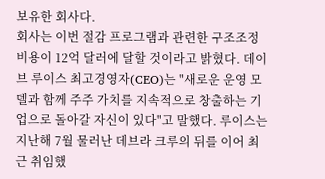보유한 회사다.
회사는 이번 절감 프로그램과 관련한 구조조정 비용이 12억 달러에 달할 것이라고 밝혔다. 데이브 루이스 최고경영자(CEO)는 "새로운 운영 모델과 함께 주주 가치를 지속적으로 창출하는 기업으로 돌아갈 자신이 있다"고 말했다. 루이스는 지난해 7월 물러난 데브라 크루의 뒤를 이어 최근 취임했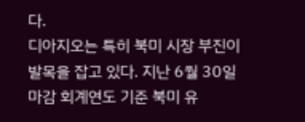다.
디아지오는 특히 북미 시장 부진이 발목을 잡고 있다. 지난 6월 30일 마감 회계연도 기준 북미 유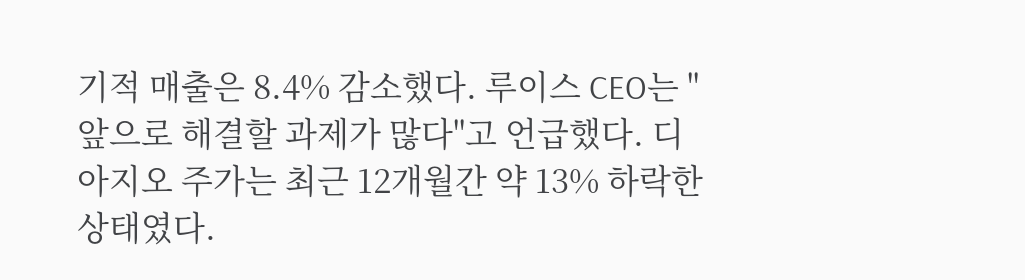기적 매출은 8.4% 감소했다. 루이스 CEO는 "앞으로 해결할 과제가 많다"고 언급했다. 디아지오 주가는 최근 12개월간 약 13% 하락한 상태였다.